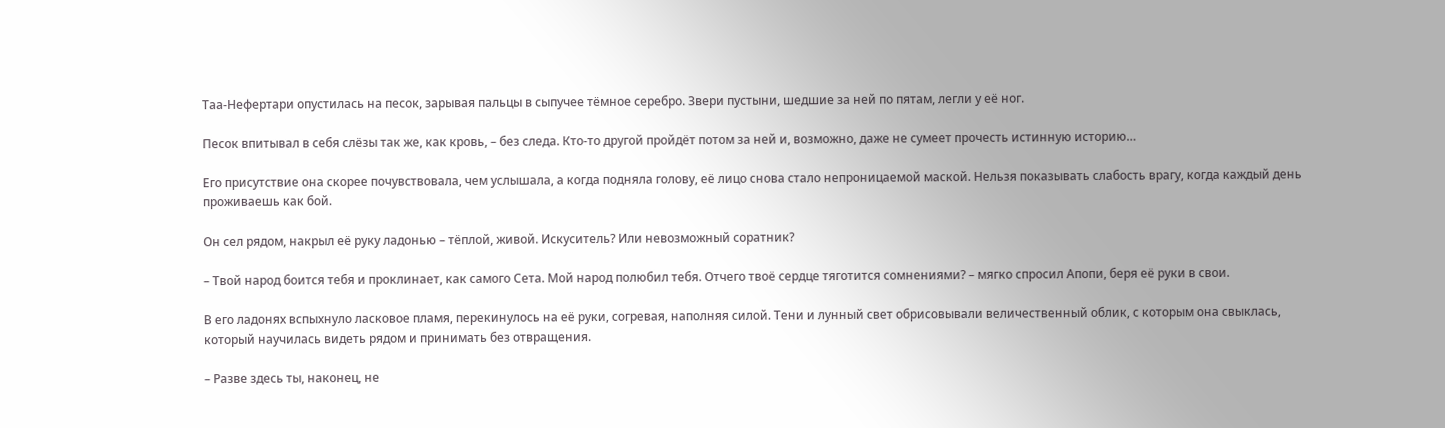Таа-Нефертари опустилась на песок, зарывая пальцы в сыпучее тёмное серебро. Звери пустыни, шедшие за ней по пятам, легли у её ног.

Песок впитывал в себя слёзы так же, как кровь, – без следа. Кто-то другой пройдёт потом за ней и, возможно, даже не сумеет прочесть истинную историю…

Его присутствие она скорее почувствовала, чем услышала, а когда подняла голову, её лицо снова стало непроницаемой маской. Нельзя показывать слабость врагу, когда каждый день проживаешь как бой.

Он сел рядом, накрыл её руку ладонью – тёплой, живой. Искуситель? Или невозможный соратник?

– Твой народ боится тебя и проклинает, как самого Сета. Мой народ полюбил тебя. Отчего твоё сердце тяготится сомнениями? – мягко спросил Апопи, беря её руки в свои.

В его ладонях вспыхнуло ласковое пламя, перекинулось на её руки, согревая, наполняя силой. Тени и лунный свет обрисовывали величественный облик, с которым она свыклась, который научилась видеть рядом и принимать без отвращения.

– Разве здесь ты, наконец, не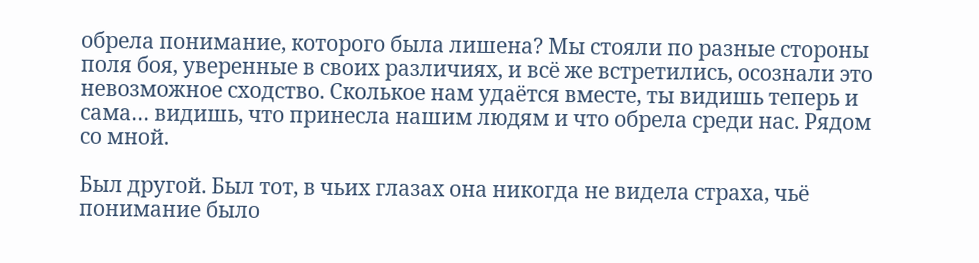обрела понимание, которого была лишена? Мы стояли по разные стороны поля боя, уверенные в своих различиях, и всё же встретились, осознали это невозможное сходство. Сколькое нам удаётся вместе, ты видишь теперь и сама… видишь, что принесла нашим людям и что обрела среди нас. Рядом со мной.

Был другой. Был тот, в чьих глазах она никогда не видела страха, чьё понимание было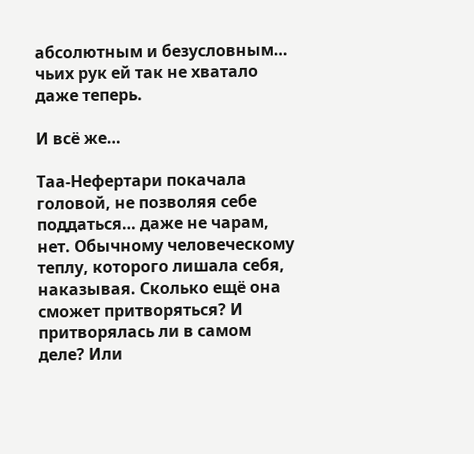абсолютным и безусловным… чьих рук ей так не хватало даже теперь.

И всё же…

Таа-Нефертари покачала головой, не позволяя себе поддаться… даже не чарам, нет. Обычному человеческому теплу, которого лишала себя, наказывая. Сколько ещё она сможет притворяться? И притворялась ли в самом деле? Или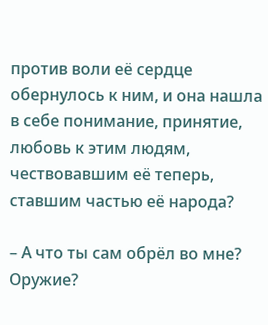против воли её сердце обернулось к ним, и она нашла в себе понимание, принятие, любовь к этим людям, чествовавшим её теперь, ставшим частью её народа?

– А что ты сам обрёл во мне? Оружие?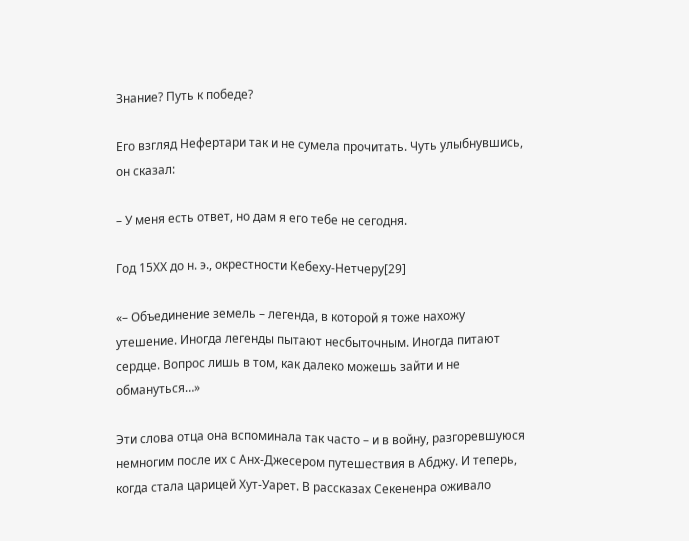Знание? Путь к победе?

Его взгляд Нефертари так и не сумела прочитать. Чуть улыбнувшись, он сказал:

– У меня есть ответ, но дам я его тебе не сегодня.

Год 15ХХ до н. э., окрестности Кебеху-Нетчеру[29]

«– Объединение земель – легенда, в которой я тоже нахожу утешение. Иногда легенды пытают несбыточным. Иногда питают сердце. Вопрос лишь в том, как далеко можешь зайти и не обмануться…»

Эти слова отца она вспоминала так часто – и в войну, разгоревшуюся немногим после их с Анх-Джесером путешествия в Абджу. И теперь, когда стала царицей Хут-Уарет. В рассказах Секененра оживало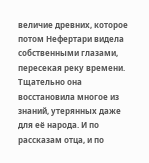величие древних, которое потом Нефертари видела собственными глазами, пересекая реку времени. Тщательно она восстановила многое из знаний, утерянных даже для её народа. И по рассказам отца, и по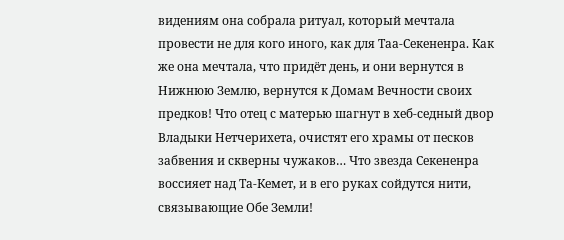видениям она собрала ритуал, который мечтала провести не для кого иного, как для Таа-Секененра. Как же она мечтала, что придёт день, и они вернутся в Нижнюю Землю, вернутся к Домам Вечности своих предков! Что отец с матерью шагнут в хеб-седный двор Владыки Нетчерихета, очистят его храмы от песков забвения и скверны чужаков… Что звезда Секененра воссияет над Та-Кемет, и в его руках сойдутся нити, связывающие Обе Земли!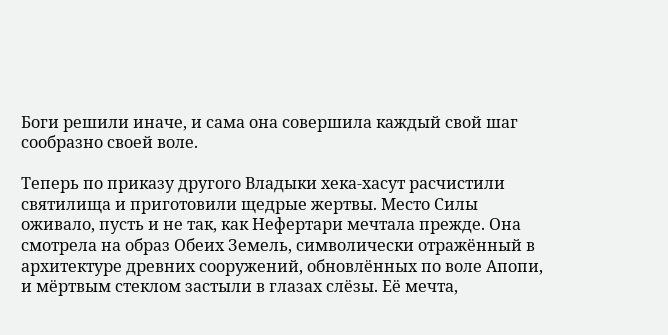Боги решили иначе, и сама она совершила каждый свой шаг сообразно своей воле.

Теперь по приказу другого Владыки хека-хасут расчистили святилища и приготовили щедрые жертвы. Место Силы оживало, пусть и не так, как Нефертари мечтала прежде. Она смотрела на образ Обеих Земель, символически отражённый в архитектуре древних сооружений, обновлённых по воле Апопи, и мёртвым стеклом застыли в глазах слёзы. Её мечта,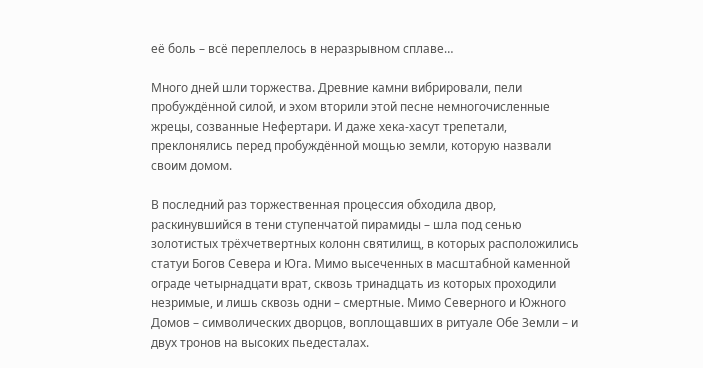её боль – всё переплелось в неразрывном сплаве…

Много дней шли торжества. Древние камни вибрировали, пели пробуждённой силой, и эхом вторили этой песне немногочисленные жрецы, созванные Нефертари. И даже хека-хасут трепетали, преклонялись перед пробуждённой мощью земли, которую назвали своим домом.

В последний раз торжественная процессия обходила двор, раскинувшийся в тени ступенчатой пирамиды – шла под сенью золотистых трёхчетвертных колонн святилищ, в которых расположились статуи Богов Севера и Юга. Мимо высеченных в масштабной каменной ограде четырнадцати врат, сквозь тринадцать из которых проходили незримые, и лишь сквозь одни – смертные. Мимо Северного и Южного Домов – символических дворцов, воплощавших в ритуале Обе Земли – и двух тронов на высоких пьедесталах.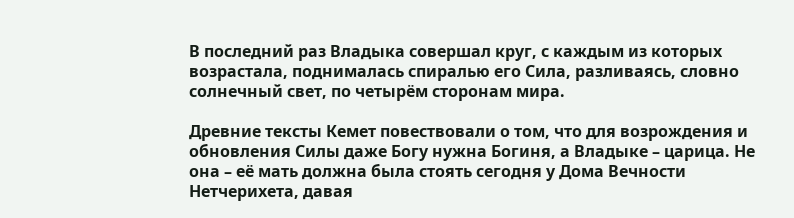В последний раз Владыка совершал круг, с каждым из которых возрастала, поднималась спиралью его Сила, разливаясь, словно солнечный свет, по четырём сторонам мира.

Древние тексты Кемет повествовали о том, что для возрождения и обновления Силы даже Богу нужна Богиня, а Владыке – царица. Не она – её мать должна была стоять сегодня у Дома Вечности Нетчерихета, давая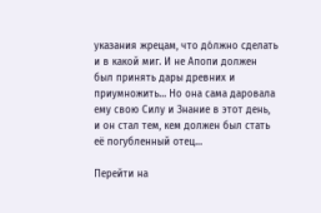указания жрецам, что до́лжно сделать и в какой миг. И не Апопи должен был принять дары древних и приумножить… Но она сама даровала ему свою Силу и Знание в этот день, и он стал тем, кем должен был стать её погубленный отец…

Перейти на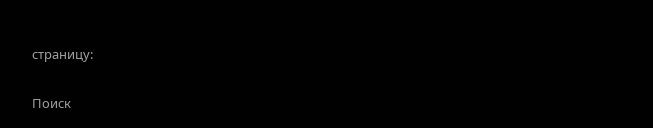страницу:

Поиск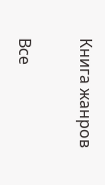Книга жанров

Все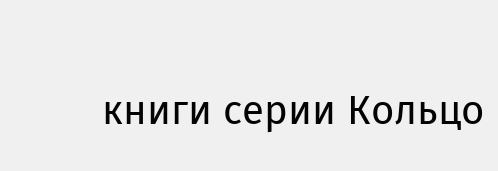книги серии Кольцо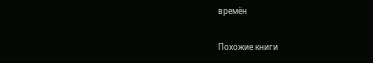времён

Похожие книги